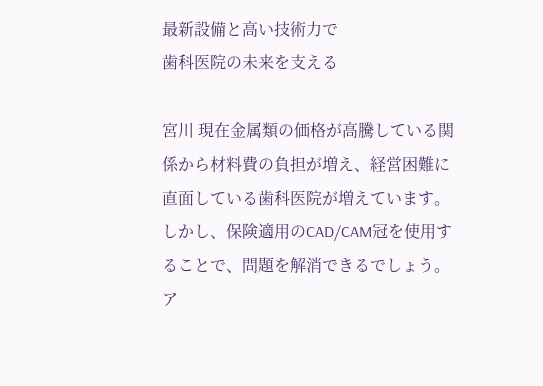最新設備と高い技術力で
歯科医院の未来を支える

宮川 現在金属類の価格が高騰している関係から材料費の負担が増え、経営困難に直面している歯科医院が増えています。しかし、保険適用のCAD/CAM冠を使用することで、問題を解消できるでしょう。ア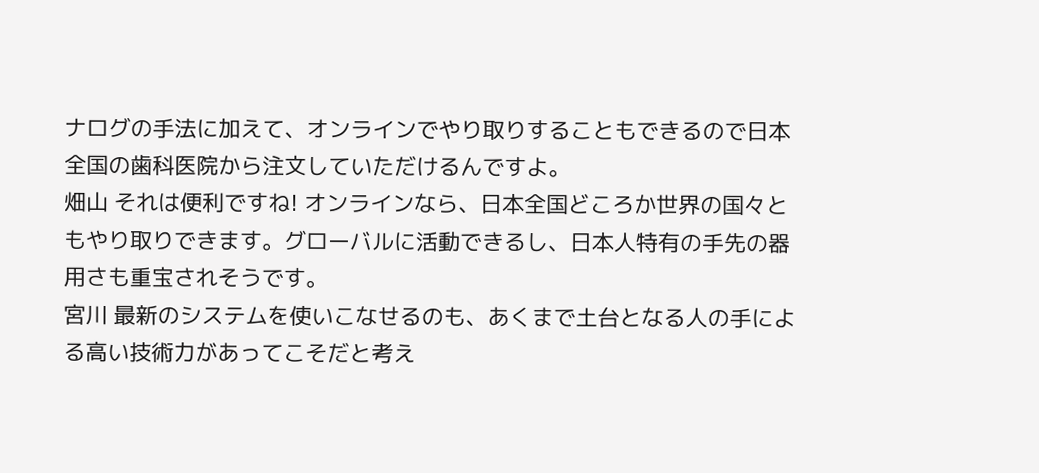ナログの手法に加えて、オンラインでやり取りすることもできるので日本全国の歯科医院から注文していただけるんですよ。
畑山 それは便利ですね! オンラインなら、日本全国どころか世界の国々ともやり取りできます。グローバルに活動できるし、日本人特有の手先の器用さも重宝されそうです。
宮川 最新のシステムを使いこなせるのも、あくまで土台となる人の手による高い技術力があってこそだと考え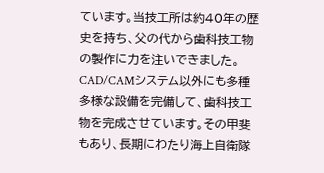ています。当技工所は約40年の歴史を持ち、父の代から歯科技工物の製作に力を注いできました。CAD/CAMシステム以外にも多種多様な設備を完備して、歯科技工物を完成させています。その甲斐もあり、長期にわたり海上自衛隊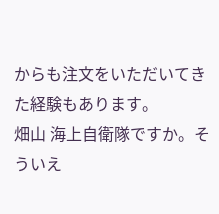からも注文をいただいてきた経験もあります。
畑山 海上自衛隊ですか。そういえ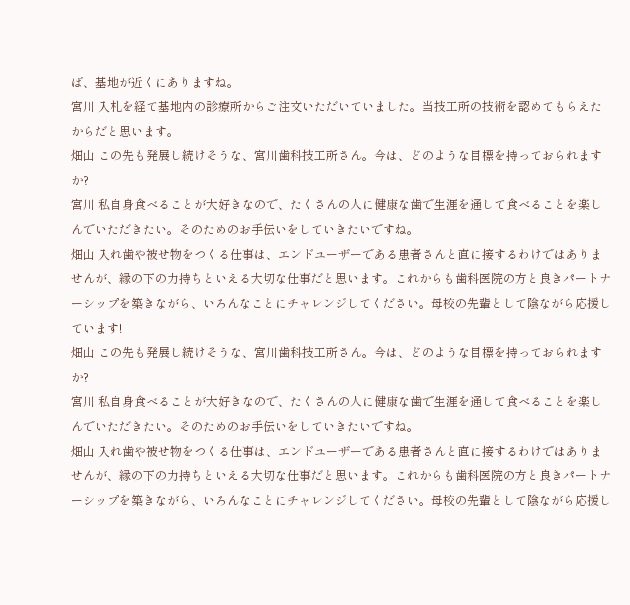ば、基地が近くにありますね。
宮川 入札を経て基地内の診療所からご注文いただいていました。当技工所の技術を認めてもらえたからだと思います。
畑山 この先も発展し続けそうな、宮川歯科技工所さん。今は、どのような目標を持っておられますか?
宮川 私自身食べることが大好きなので、たくさんの人に健康な歯で生涯を通して食べることを楽しんでいただきたい。そのためのお手伝いをしていきたいですね。
畑山 入れ歯や被せ物をつくる仕事は、エンドユーザーである患者さんと直に接するわけではありませんが、縁の下の力持ちといえる大切な仕事だと思います。これからも歯科医院の方と良きパートナーシップを築きながら、いろんなことにチャレンジしてください。母校の先輩として陰ながら応援しています!
畑山 この先も発展し続けそうな、宮川歯科技工所さん。今は、どのような目標を持っておられますか?
宮川 私自身食べることが大好きなので、たくさんの人に健康な歯で生涯を通して食べることを楽しんでいただきたい。そのためのお手伝いをしていきたいですね。
畑山 入れ歯や被せ物をつくる仕事は、エンドユーザーである患者さんと直に接するわけではありませんが、縁の下の力持ちといえる大切な仕事だと思います。これからも歯科医院の方と良きパートナーシップを築きながら、いろんなことにチャレンジしてください。母校の先輩として陰ながら応援し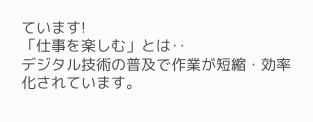ています!
「仕事を楽しむ」とは‥
デジタル技術の普及で作業が短縮・効率化されています。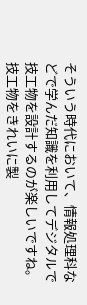そういう時代において、情報処理科などで学んだ知識を利用してデジタルで技工物を設計するのが楽しいですね。技工物をきれいに製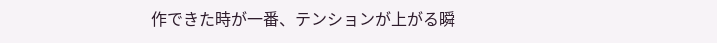作できた時が一番、テンションが上がる瞬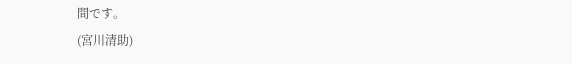間です。
(宮川清助)